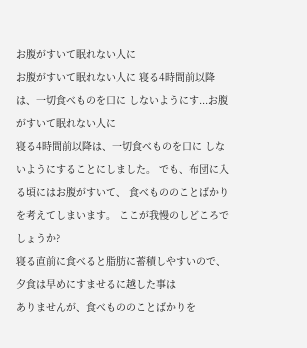お腹がすいて眠れない人に
お腹がすいて眠れない人に 寝る4時間前以降は、一切食べものを口に しないようにす...お腹がすいて眠れない人に
寝る4時間前以降は、一切食べものを口に しないようにすることにしました。 でも、布団に入る頃にはお腹がすいて、 食べもののことばかりを考えてしまいます。 ここが我慢のしどころでしょうか?
寝る直前に食べると脂肪に蓄積しやすいので、
夕食は早めにすませるに越した事は
ありませんが、食べもののことばかりを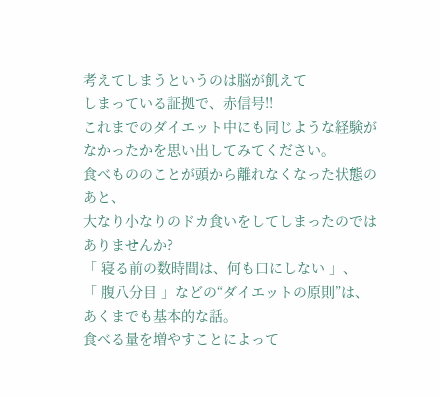考えてしまうというのは脳が飢えて
しまっている証拠で、赤信号!!
これまでのダイエット中にも同じような経験が
なかったかを思い出してみてください。
食べもののことが頭から離れなくなった状態のあと、
大なり小なりのドカ食いをしてしまったのではありませんか?
「 寝る前の数時間は、何も口にしない 」、
「 腹八分目 」などの“ダイエットの原則”は、
あくまでも基本的な話。
食べる量を増やすことによって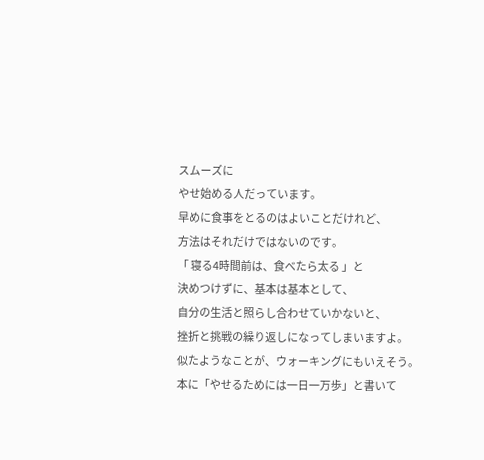スムーズに
やせ始める人だっています。
早めに食事をとるのはよいことだけれど、
方法はそれだけではないのです。
「 寝る4時間前は、食べたら太る 」と
決めつけずに、基本は基本として、
自分の生活と照らし合わせていかないと、
挫折と挑戦の繰り返しになってしまいますよ。
似たようなことが、ウォーキングにもいえそう。
本に「やせるためには一日一万歩」と書いて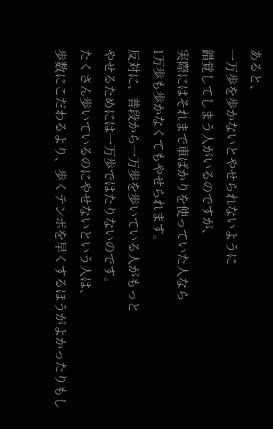あると、
一万歩を歩かないとやせられないように
錯覚してしまう人がいるのですが、
実際にはそれまで車ばかりを使っていた人なら
1万歩も歩かなくてもやせられます。
反対に、普段から一万歩を歩いている人がもっと
やせるためには一万歩ではたりないのです。
たくさん歩いているのにやせないという人は、
歩数にこだわるより、歩くテンポを早くするほうがよかったりもし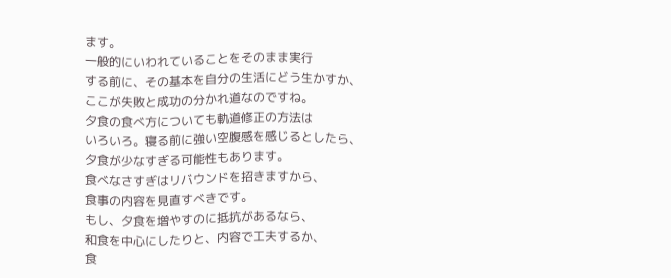ます。
一般的にいわれていることをそのまま実行
する前に、その基本を自分の生活にどう生かすか、
ここが失敗と成功の分かれ道なのですね。
夕食の食べ方についても軌道修正の方法は
いろいろ。寝る前に強い空腹感を感じるとしたら、
夕食が少なすぎる可能性もあります。
食べなさすぎはリバウンドを招きますから、
食事の内容を見直すべきです。
もし、夕食を増やすのに抵抗があるなら、
和食を中心にしたりと、内容で工夫するか、
食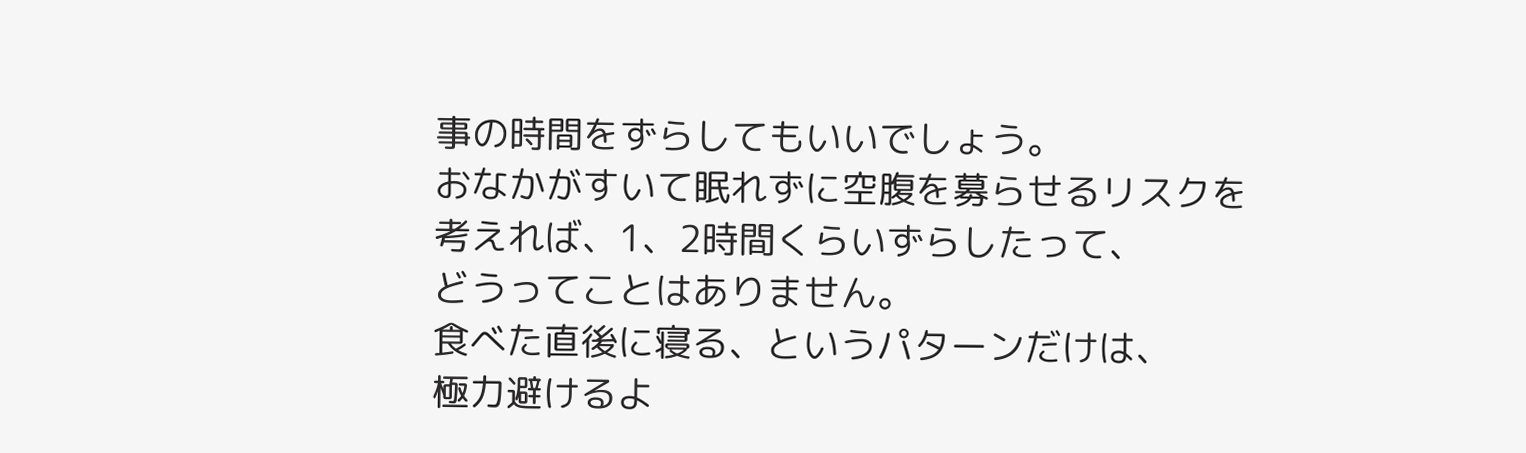事の時間をずらしてもいいでしょう。
おなかがすいて眠れずに空腹を募らせるリスクを
考えれば、1、2時間くらいずらしたって、
どうってことはありません。
食べた直後に寝る、というパターンだけは、
極力避けるよ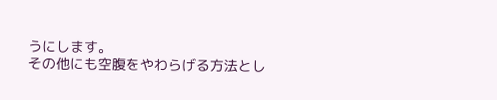うにします。
その他にも空腹をやわらげる方法とし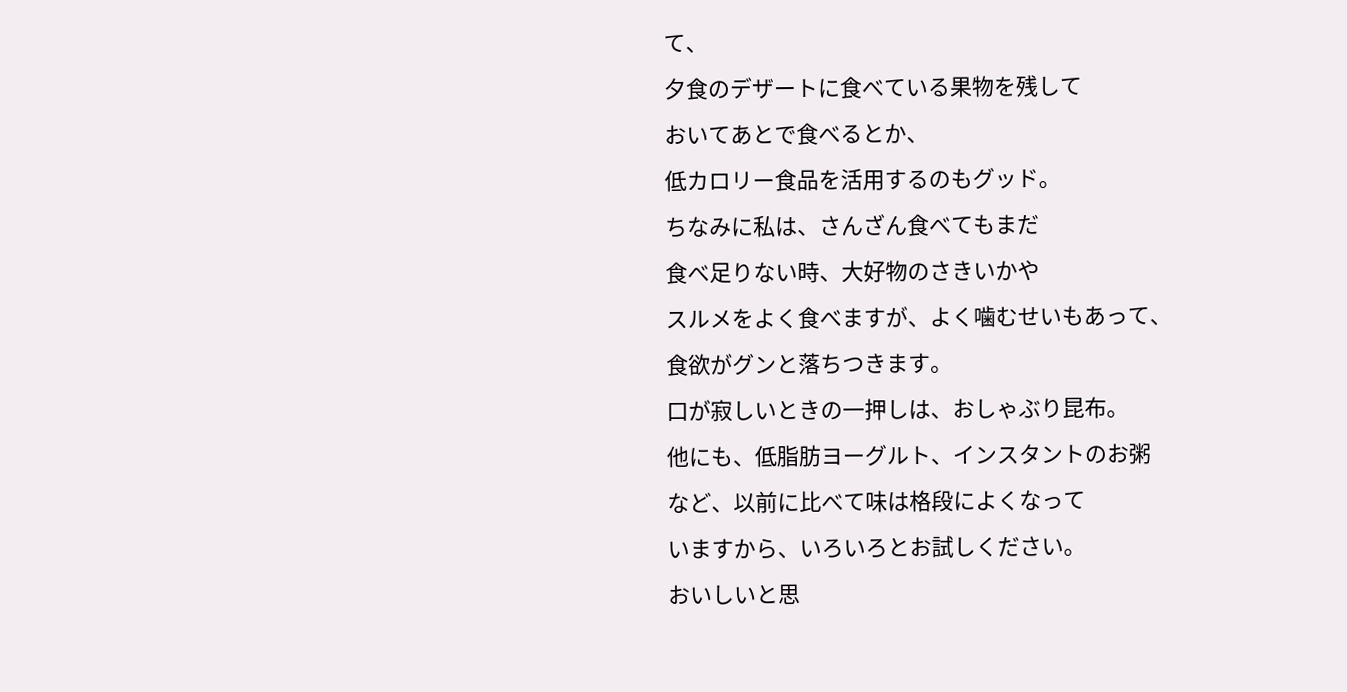て、
夕食のデザートに食べている果物を残して
おいてあとで食べるとか、
低カロリー食品を活用するのもグッド。
ちなみに私は、さんざん食べてもまだ
食べ足りない時、大好物のさきいかや
スルメをよく食べますが、よく噛むせいもあって、
食欲がグンと落ちつきます。
口が寂しいときの一押しは、おしゃぶり昆布。
他にも、低脂肪ヨーグルト、インスタントのお粥
など、以前に比べて味は格段によくなって
いますから、いろいろとお試しください。
おいしいと思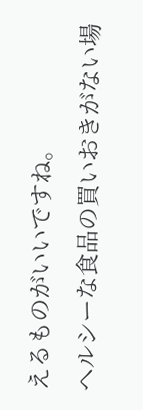えるものがいいですね。
ヘルシーな食品の買いおきがない場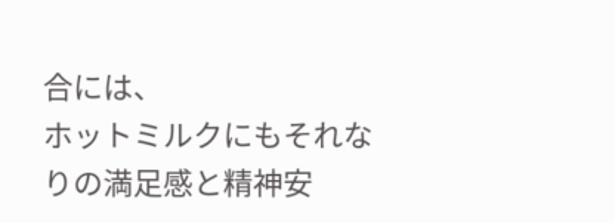合には、
ホットミルクにもそれなりの満足感と精神安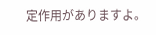定作用がありますよ。